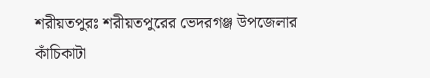শরীয়তপুরঃ শরীয়তপুরের ভেদরগঞ্জ উপজেলার কাঁচিকাটা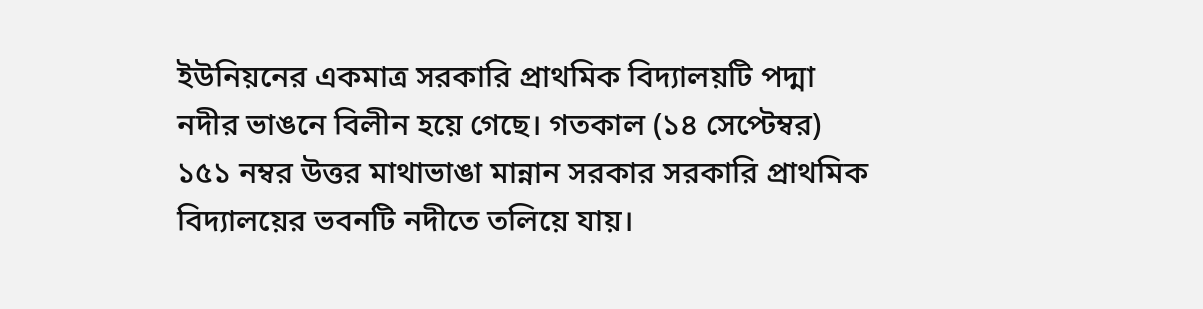ইউনিয়নের একমাত্র সরকারি প্রাথমিক বিদ্যালয়টি পদ্মা নদীর ভাঙনে বিলীন হয়ে গেছে। গতকাল (১৪ সেপ্টেম্বর) ১৫১ নম্বর উত্তর মাথাভাঙা মান্নান সরকার সরকারি প্রাথমিক বিদ্যালয়ের ভবনটি নদীতে তলিয়ে যায়।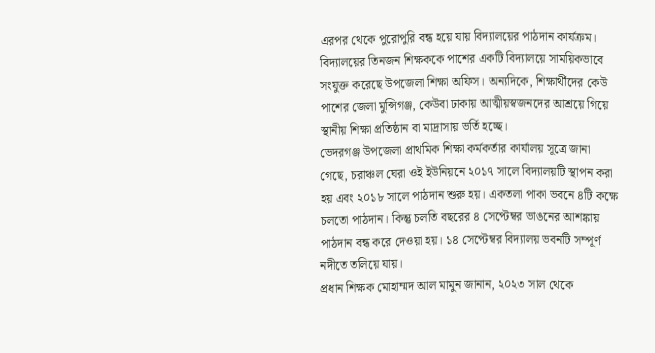এরপর থেকে পুরোপুরি বন্ধ হয়ে যায় বিদ্যালয়ের পাঠদান কার্যক্রম।
বিদ্যালয়ের তিনজন শিক্ষককে পাশের একটি বিদ্যালয়ে সাময়িকভাবে সংযুক্ত করেছে উপজেলা শিক্ষা অফিস। অন্যদিকে, শিক্ষার্থীদের কেউ পাশের জেলা মুন্সিগঞ্জ, কেউবা ঢাকায় আত্মীয়স্বজনদের আশ্রয়ে গিয়ে স্থানীয় শিক্ষা প্রতিষ্ঠান বা মাদ্রাসায় ভর্তি হচ্ছে।
ভেদরগঞ্জ উপজেলা প্রাথমিক শিক্ষা কর্মকর্তার কার্যালয় সূত্রে জানা গেছে, চরাঞ্চল ঘেরা ওই ইউনিয়নে ২০১৭ সালে বিদ্যালয়টি স্থাপন করা হয় এবং ২০১৮ সালে পাঠদান শুরু হয়। একতলা পাকা ভবনে ৪টি কক্ষে চলতো পাঠদান। কিন্তু চলতি বছরের ৪ সেপ্টেম্বর ভাঙনের আশঙ্কায় পাঠদান বন্ধ করে দেওয়া হয়। ১৪ সেপ্টেম্বর বিদ্যালয় ভবনটি সম্পূর্ণ নদীতে তলিয়ে যায়।
প্রধান শিক্ষক মোহাম্মদ আল মামুন জানান, ২০২৩ সাল থেকে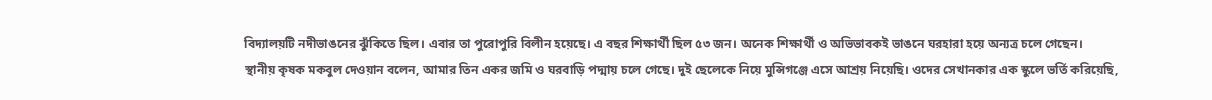বিদ্যালয়টি নদীভাঙনের ঝুঁকিতে ছিল। এবার তা পুরোপুরি বিলীন হয়েছে। এ বছর শিক্ষার্থী ছিল ৫৩ জন। অনেক শিক্ষার্থী ও অভিভাবকই ভাঙনে ঘরহারা হয়ে অন্যত্র চলে গেছেন।
স্থানীয় কৃষক মকবুল দেওয়ান বলেন, আমার তিন একর জমি ও ঘরবাড়ি পদ্মায় চলে গেছে। দুই ছেলেকে নিয়ে মুন্সিগঞ্জে এসে আশ্রয় নিয়েছি। ওদের সেখানকার এক স্কুলে ভর্তি করিয়েছি,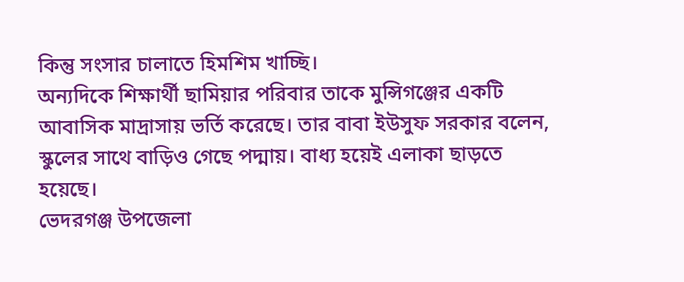কিন্তু সংসার চালাতে হিমশিম খাচ্ছি।
অন্যদিকে শিক্ষার্থী ছামিয়ার পরিবার তাকে মুন্সিগঞ্জের একটি আবাসিক মাদ্রাসায় ভর্তি করেছে। তার বাবা ইউসুফ সরকার বলেন, স্কুলের সাথে বাড়িও গেছে পদ্মায়। বাধ্য হয়েই এলাকা ছাড়তে হয়েছে।
ভেদরগঞ্জ উপজেলা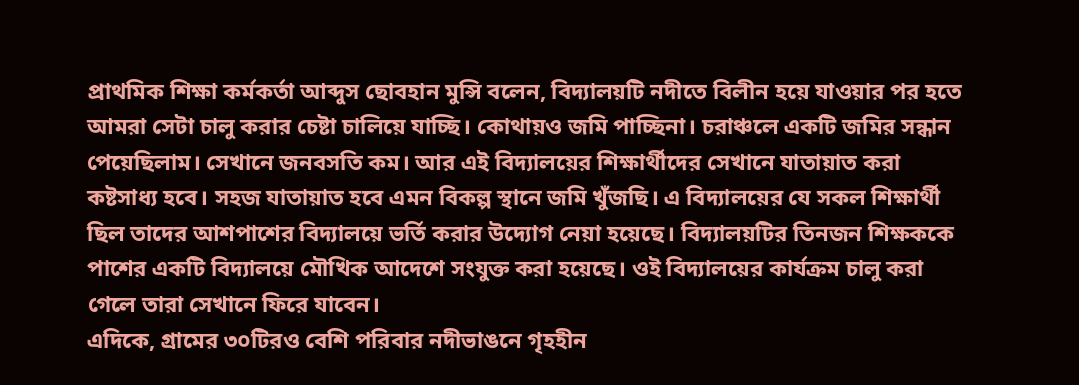প্রাথমিক শিক্ষা কর্মকর্তা আব্দুস ছোবহান মুন্সি বলেন, বিদ্যালয়টি নদীতে বিলীন হয়ে যাওয়ার পর হতে আমরা সেটা চালু করার চেষ্টা চালিয়ে যাচ্ছি। কোথায়ও জমি পাচ্ছিনা। চরাঞ্চলে একটি জমির সন্ধান পেয়েছিলাম। সেখানে জনবসতি কম। আর এই বিদ্যালয়ের শিক্ষার্থীদের সেখানে যাতায়াত করা কষ্টসাধ্য হবে। সহজ যাতায়াত হবে এমন বিকল্প স্থানে জমি খুঁজছি। এ বিদ্যালয়ের যে সকল শিক্ষার্থী ছিল তাদের আশপাশের বিদ্যালয়ে ভর্তি করার উদ্যোগ নেয়া হয়েছে। বিদ্যালয়টির তিনজন শিক্ষককে পাশের একটি বিদ্যালয়ে মৌখিক আদেশে সংযুক্ত করা হয়েছে। ওই বিদ্যালয়ের কার্যক্রম চালু করা গেলে তারা সেখানে ফিরে যাবেন।
এদিকে, গ্রামের ৩০টিরও বেশি পরিবার নদীভাঙনে গৃহহীন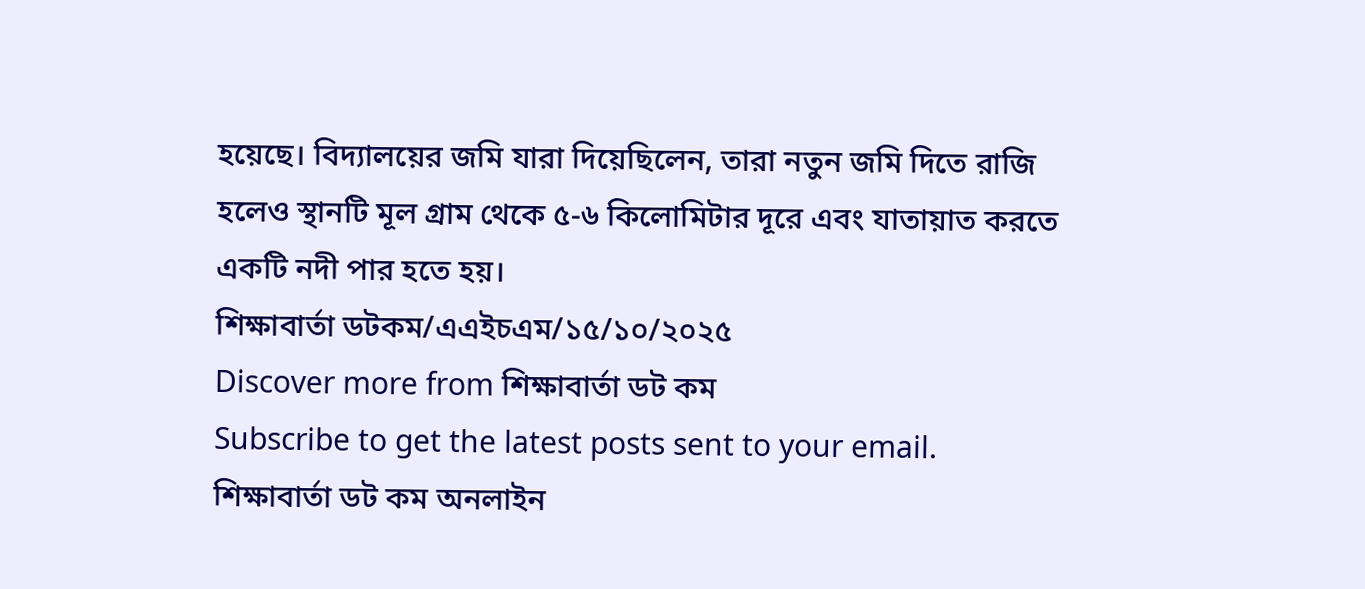হয়েছে। বিদ্যালয়ের জমি যারা দিয়েছিলেন, তারা নতুন জমি দিতে রাজি হলেও স্থানটি মূল গ্রাম থেকে ৫-৬ কিলোমিটার দূরে এবং যাতায়াত করতে একটি নদী পার হতে হয়।
শিক্ষাবার্তা ডটকম/এএইচএম/১৫/১০/২০২৫
Discover more from শিক্ষাবার্তা ডট কম
Subscribe to get the latest posts sent to your email.
শিক্ষাবার্তা ডট কম অনলাইন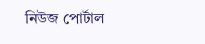নিউজ পোর্টাল